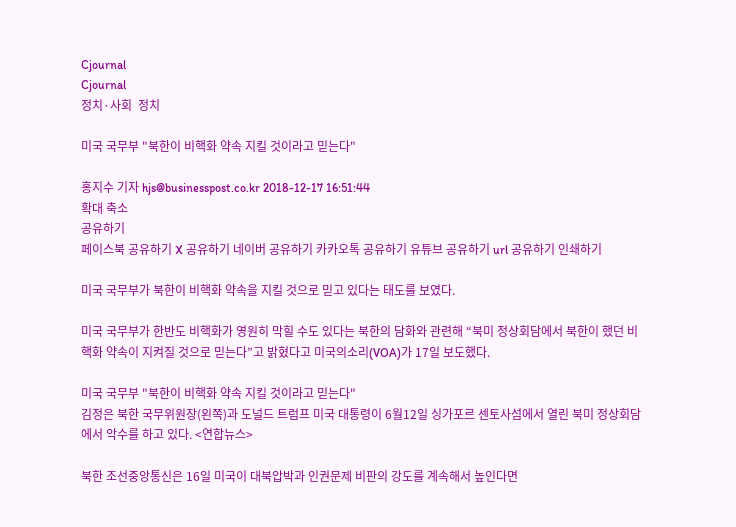Cjournal
Cjournal
정치·사회  정치

미국 국무부 "북한이 비핵화 약속 지킬 것이라고 믿는다"

홍지수 기자 hjs@businesspost.co.kr 2018-12-17 16:51:44
확대 축소
공유하기
페이스북 공유하기 X 공유하기 네이버 공유하기 카카오톡 공유하기 유튜브 공유하기 url 공유하기 인쇄하기

미국 국무부가 북한이 비핵화 약속을 지킬 것으로 믿고 있다는 태도를 보였다.

미국 국무부가 한반도 비핵화가 영원히 막힐 수도 있다는 북한의 담화와 관련해 “북미 정상회담에서 북한이 했던 비핵화 약속이 지켜질 것으로 믿는다”고 밝혔다고 미국의소리(VOA)가 17일 보도했다.

미국 국무부 "북한이 비핵화 약속 지킬 것이라고 믿는다"
김정은 북한 국무위원장(왼쪽)과 도널드 트럼프 미국 대통령이 6월12일 싱가포르 센토사섬에서 열린 북미 정상회담에서 악수를 하고 있다. <연합뉴스>

북한 조선중앙통신은 16일 미국이 대북압박과 인권문제 비판의 강도를 계속해서 높인다면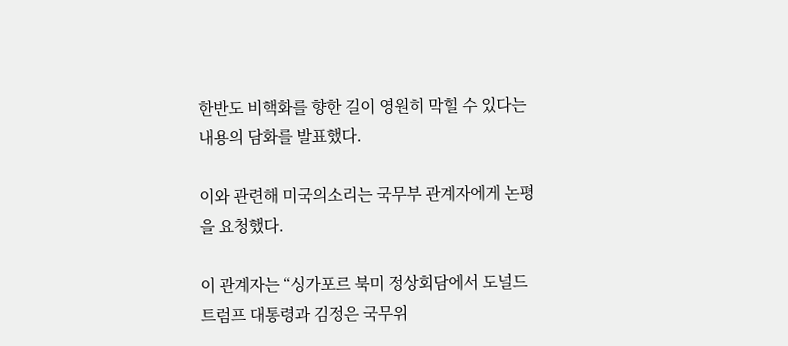한반도 비핵화를 향한 길이 영원히 막힐 수 있다는 내용의 담화를 발표했다.

이와 관련해 미국의소리는 국무부 관계자에게 논평을 요청했다.

이 관계자는 “싱가포르 북미 정상회담에서 도널드 트럼프 대통령과 김정은 국무위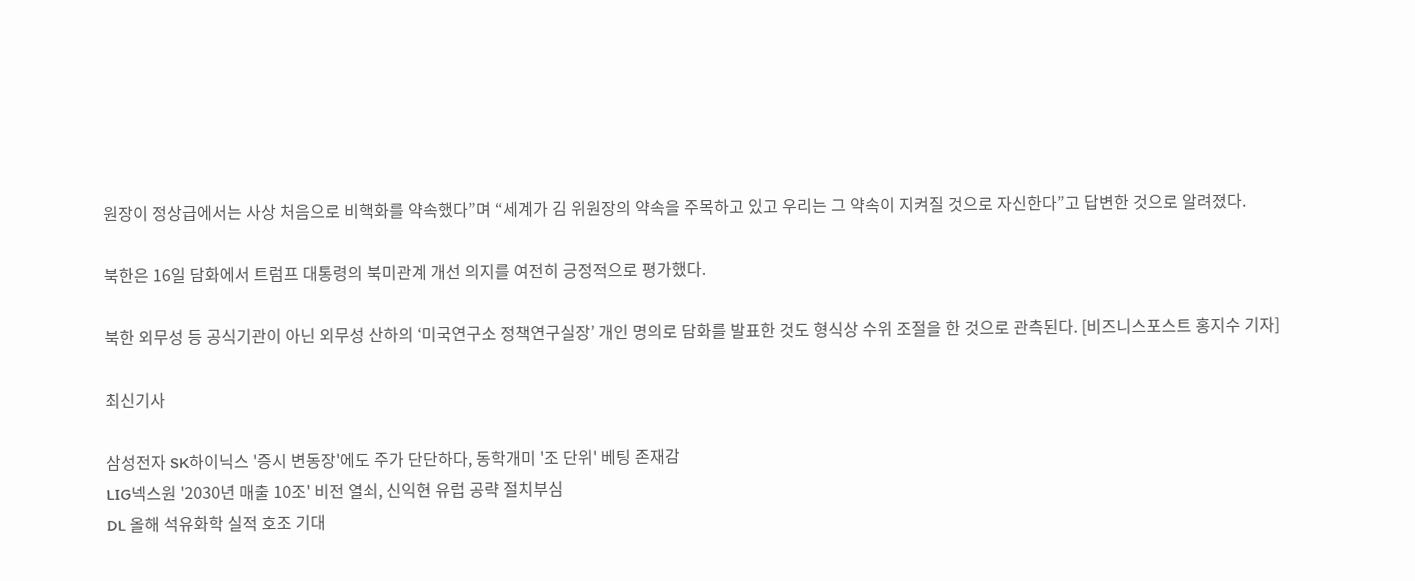원장이 정상급에서는 사상 처음으로 비핵화를 약속했다”며 “세계가 김 위원장의 약속을 주목하고 있고 우리는 그 약속이 지켜질 것으로 자신한다”고 답변한 것으로 알려졌다.

북한은 16일 담화에서 트럼프 대통령의 북미관계 개선 의지를 여전히 긍정적으로 평가했다.

북한 외무성 등 공식기관이 아닌 외무성 산하의 ‘미국연구소 정책연구실장’ 개인 명의로 담화를 발표한 것도 형식상 수위 조절을 한 것으로 관측된다. [비즈니스포스트 홍지수 기자]

최신기사

삼성전자 SK하이닉스 '증시 변동장'에도 주가 단단하다, 동학개미 '조 단위' 베팅 존재감
LIG넥스원 '2030년 매출 10조' 비전 열쇠, 신익현 유럽 공략 절치부심
DL 올해 석유화학 실적 호조 기대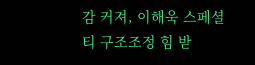감 커져, 이해욱 스페셜티 구조조정 힘 받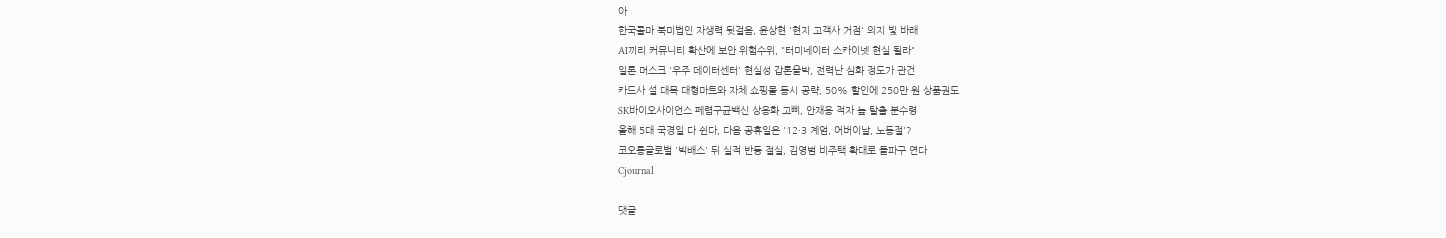아
한국콜마 북미법인 자생력 뒷걸음, 윤상현 '현지 고객사 거점' 의지 빛 바래
AI끼리 커뮤니티 확산에 보안 위험수위, "터미네이터 스카이넷 현실 될라"
일론 머스크 '우주 데이터센터' 현실성 갑론을박, 전력난 심화 정도가 관건
카드사 설 대목 대형마트와 자체 쇼핑몰 동시 공략, 50% 할인에 250만 원 상품권도
SK바이오사이언스 페렴구균백신 상용화 고삐, 안재용 적자 늪 탈출 분수령
올해 5대 국경일 다 쉰다, 다음 공휴일은 '12·3 계엄, 어버이날, 노동절'?
코오롱글로벌 '빅배스' 뒤 실적 반등 절실, 김영범 비주택 확대로 돌파구 연다
Cjournal

댓글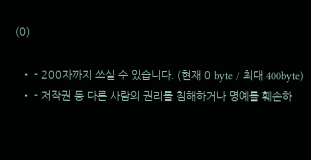(0)

  • - 200자까지 쓰실 수 있습니다. (현재 0 byte / 최대 400byte)
  • - 저작권 등 다른 사람의 권리를 침해하거나 명예를 훼손하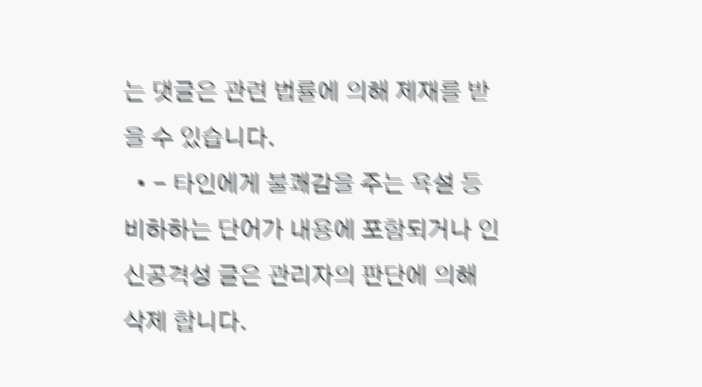는 댓글은 관련 법률에 의해 제재를 받을 수 있습니다.
  • - 타인에게 불쾌감을 주는 욕설 등 비하하는 단어가 내용에 포함되거나 인신공격성 글은 관리자의 판단에 의해 삭제 합니다.